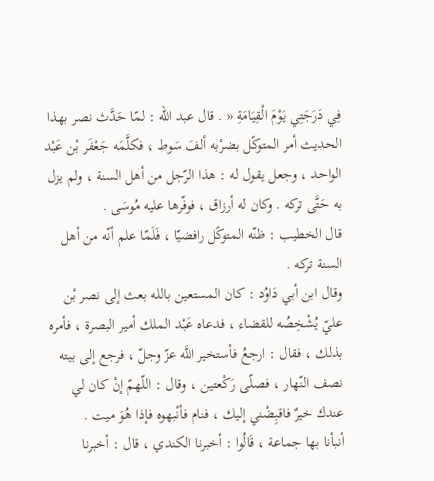فِي دَرَجَتِي يَوْمَ الْقِيَامَةِ « . قال عبد الله : لمّا حَدَّث نصر بهذا الحديث أمر المتوكًل بضرْبه ألفَ سَوط ، فكلَّمَه جَعْفَر بْن عَبْد الواحد ، وجعل يقول له : هذا الرّجل من أهل السنة ، ولم يزل به حَتَّى تركه . وكان له أرزاق ، فوفّرها عليه مُوسَى .
قال الخطيب : ظنّه المتوكًل رافضيّا ، فَلَمّا علم أنّه من أهل السنة تركه .
وقال ابن أبي دَاوُد : كان المستعين بالله بعث إلى نصر بْن عليّ يُشْخِصُه للقضاء ، فدعاه عَبْد الملك أمير البصرة ، فأمره بذلك ، فقال : ارجعُ فأستخير اللَّه عزّ وجلّ ، فرجع إلى بيته نصف النّهار ، فصلّى رَكْعتين ، وقال : اللّهمّ إنْ كان لي عندك خيرٌ فاقبِضْني إليك ، فنام فأنْبهوه فإذا هُوَ ميت .
أنبأنا بها جماعة ، قَالُوا : أخبرنا الكندي ، قال : أخبرنا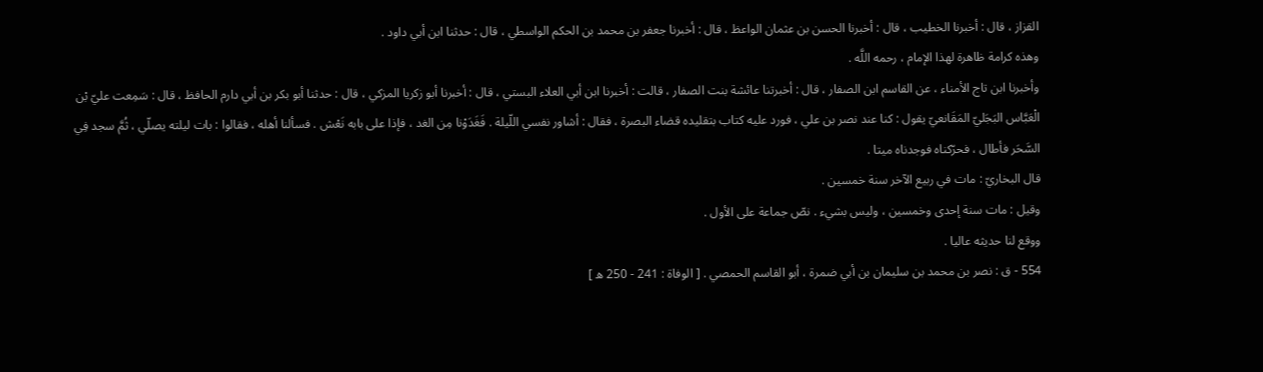القزاز ، قال : أخبرنا الخطيب ، قال : أخبرنا الحسن بن عثمان الواعظ ، قال : أخبرنا جعفر بن محمد بن الحكم الواسطي ، قال : حدثنا ابن أبي داود .
وهذه كرامة ظاهرة لهذا الإمام ، رحمه اللَّه .
وأخبرنا ابن تاج الأمناء ، عن القاسم ابن الصفار ، قال : أخبرتنا عائشة بنت الصفار ، قالت : أخبرنا ابن أبي العلاء البستي ، قال : أخبرنا أبو زكريا المزكي ، قال : حدثنا أبو بكر بن أبي دارم الحافظ ، قال : سَمِعت عليّ بْن الْعَبَّاس البَجَليّ المَقَانعيّ يقول : كنا عند نصر بن علي ، فورد عليه كتاب بتقليده قضاء البصرة ، فقال : أشاور نفسي اللّيلة . فَغَدَوْنا مِن الغد ، فإذا على بابه نَعْش . فسألنا أهله ، فقالوا : بات ليلته يصلّي ، ثُمَّ سجد فِي السَّحَر فأطال ، فحرّكناه فوجدناه ميتا .
قال البخاريّ : مات في ربيع الآخر سنة خمسين .
وقيل : مات سنة إحدى وخمسين ، وليس بشيء . نصّ جماعة على الأول .
ووقع لنا حديثه عاليا .
554 - ق : نصر بن محمد بن سليمان بن أبي ضمرة ، أبو القاسم الحمصي . [ الوفاة : 241 - 250 ه ]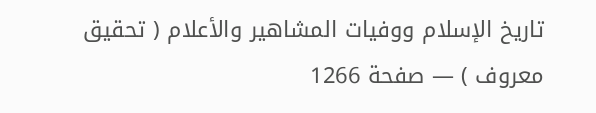تاريخ الإسلام ووفيات المشاهير والأعلام ( تحقيق معروف ) — صفحة 1266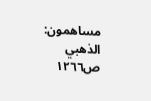مساهمون: الذهبي
ص١٢٦٦